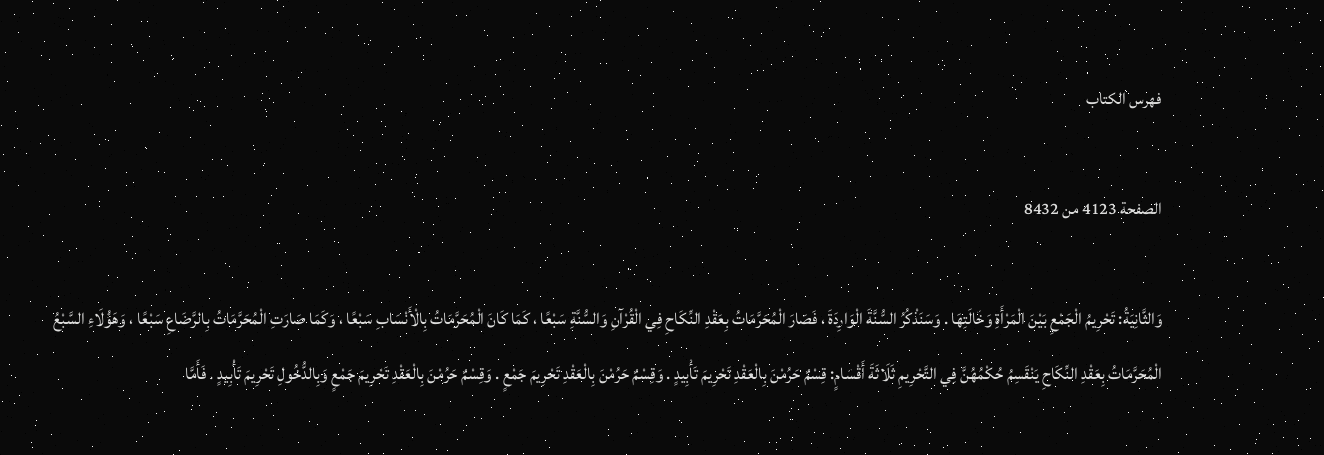فهرس الكتاب

الصفحة 4123 من 8432

وَالثَّانِيَةُ: تَحْرِيمُ الْجَمْعِ بَيْنَ الْمَرْأَةِ وَخَالَتِهَا . وَسَنَذْكُرُ السُّنَّةَ الْوَارِدَةَ ، فَصَارَ الْمُحَرَّمَاتُ بِعَقْدِ النِّكَاحِ فِي الْقُرْآنِ وَالسُّنَّةِ سَبْعًا ، كَمَا كَانَ الْمُحَرَّمَاتُ بِالْأَنْسَابِ سَبْعًا ، وَكَمَا صَارَتِ الْمُحَرَّمَاتُ بِالرَّضَاعِ سَبْعًا ، وَهَؤُلَاءِ السَّبْعُ الْمُحَرَّمَاتُ بِعَقْدِ النِّكَاحِ يَنْقَسِمُ حُكْمُهُنَّ فِي التَّحْرِيمِ ثَلَاثَةَ أَقْسَامٍ: قِسْمٌ حَرُمْنَ بِالْعَقْدِ تَحْرِيمَ تَأْبِيدٍ . وَقِسْمٌ حَرُمْنَ بِالْعَقْدِ تَحْرِيمَ جَمْعٍ . وَقِسْمٌ حَرُمْنَ بِالْعَقْدِ تَحْرِيمَ جَمْعٍ وَبِالدُّخُولِ تَحْرِيمَ تَأْبِيدٍ . فَأَمَّا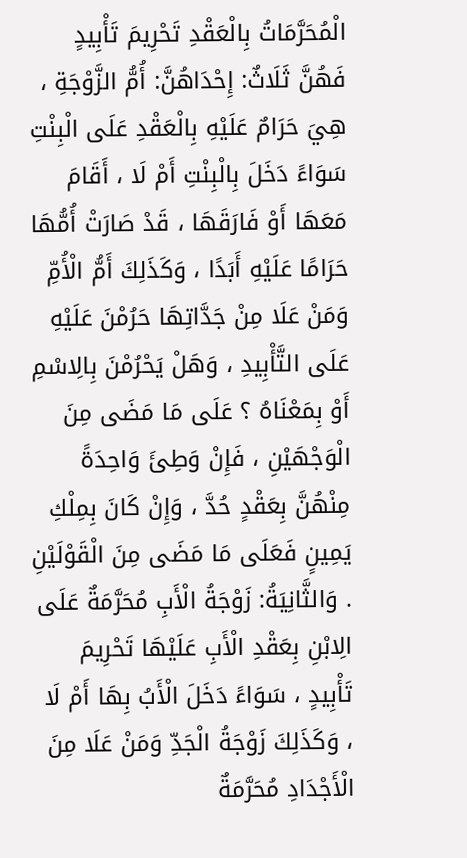الْمُحَرَّمَاتُ بِالْعَقْدِ تَحْرِيمَ تَأْبِيدٍ فَهُنَّ ثَلَاثٌ: إِحْدَاهُنَّ: أُمُّ الزَّوْجَةِ ، هِيَ حَرَامٌ عَلَيْهِ بِالْعَقْدِ عَلَى الْبِنْتِ سَوَاءً دَخَلَ بِالْبِنْتِ أَمْ لَا ، أَقَامَ مَعَهَا أَوْ فَارَقَهَا ، قَدْ صَارَتْ أُمُّهَا حَرَامًا عَلَيْهِ أَبَدًا ، وَكَذَلِكَ أَمُّ الْأُمِّ وَمَنْ عَلَا مِنْ جَدَّاتِهَا حَرُمْنَ عَلَيْهِ عَلَى التَّأْبِيدِ ، وَهَلْ يَحْرُمْنَ بِالِاسْمِ أَوْ بِمَعْنَاهُ ؟ عَلَى مَا مَضَى مِنَ الْوَجْهَيْنِ ، فَإِنْ وَطِئَ وَاحِدَةً مِنْهُنَّ بِعَقْدٍ حُدَّ ، وَإِنْ كَانَ بِمِلْكِ يَمِينٍ فَعَلَى مَا مَضَى مِنَ الْقَوْلَيْنِ . وَالثَّانِيَةُ: زَوْجَةُ الْأَبِ مُحَرَّمَةٌ عَلَى الِابْنِ بِعَقْدِ الْأَبِ عَلَيْهَا تَحْرِيمَ تَأْبِيدٍ ، سَوَاءً دَخَلَ الْأَبُ بِهَا أَمْ لَا ، وَكَذَلِكَ زَوْجَةُ الْجَدِّ وَمَنْ عَلَا مِنَ الْأَجْدَادِ مُحَرَّمَةٌ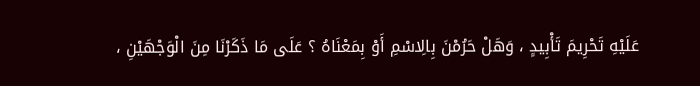عَلَيْهِ تَحْرِيمَ تَأْبِيدٍ ، وَهَلْ حَرُمْنَ بِالِاسْمِ أَوْ بِمَعْنَاهُ ؟ عَلَى مَا ذَكَرْنَا مِنَ الْوَجْهَيْنِ ،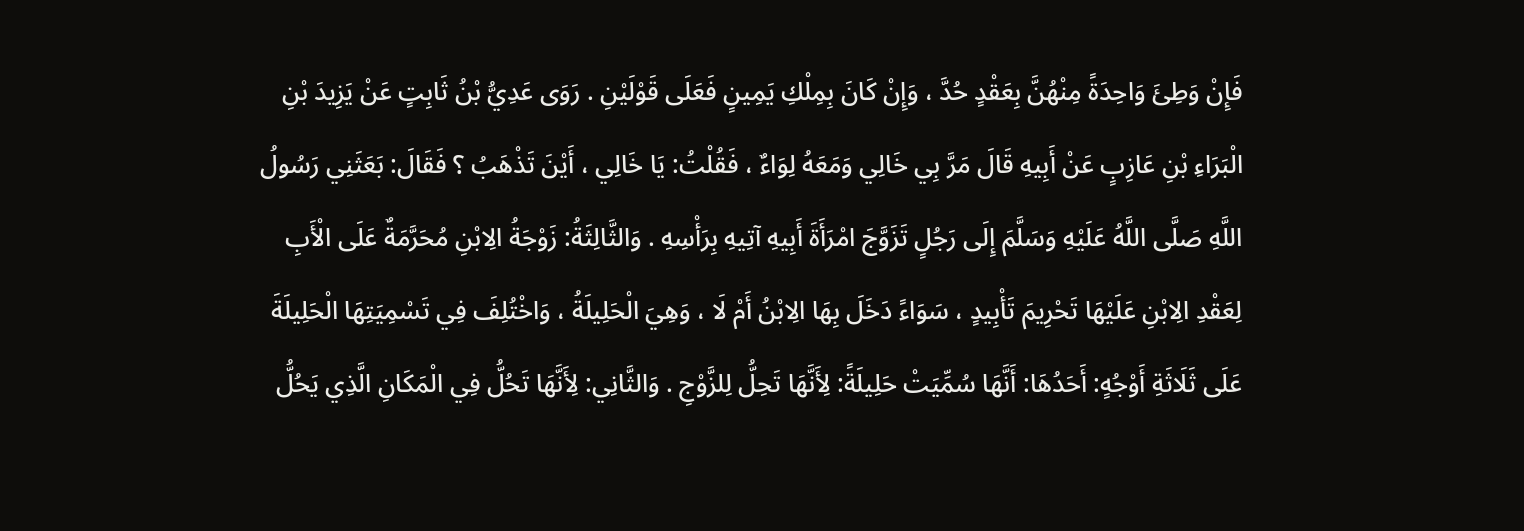فَإِنْ وَطِئَ وَاحِدَةً مِنْهُنَّ بِعَقْدٍ حُدَّ ، وَإِنْ كَانَ بِمِلْكِ يَمِينٍ فَعَلَى قَوْلَيْنِ . رَوَى عَدِيُّ بْنُ ثَابِتٍ عَنْ يَزِيدَ بْنِ الْبَرَاءِ بْنِ عَازِبٍ عَنْ أَبِيهِ قَالَ مَرَّ بِي خَالِي وَمَعَهُ لِوَاءٌ ، فَقُلْتُ: يَا خَالِي ، أَيْنَ تَذْهَبُ ؟ فَقَالَ: بَعَثَنِي رَسُولُ اللَّهِ صَلَّى اللَّهُ عَلَيْهِ وَسَلَّمَ إِلَى رَجُلٍ تَزَوَّجَ امْرَأَةَ أَبِيهِ آتِيهِ بِرَأْسِهِ . وَالثَّالِثَةُ: زَوْجَةُ الِابْنِ مُحَرَّمَةٌ عَلَى الْأَبِ لِعَقْدِ الِابْنِ عَلَيْهَا تَحْرِيمَ تَأْبِيدٍ ، سَوَاءً دَخَلَ بِهَا الِابْنُ أَمْ لَا ، وَهِيَ الْحَلِيلَةُ ، وَاخْتُلِفَ فِي تَسْمِيَتِهَا الْحَلِيلَةَ عَلَى ثَلَاثَةِ أَوْجُهٍ: أَحَدُهَا: أَنَّهَا سُمِّيَتْ حَلِيلَةً: لِأَنَّهَا تَحِلُّ لِلزَّوْجِ . وَالثَّانِي: لِأَنَّهَا تَحُلُّ فِي الْمَكَانِ الَّذِي يَحُلُّ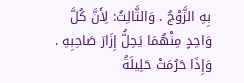بِهِ الزَّوْجُ . وَالثَّالِثُ: لِأَنَّ كُلَّ وَاحِدٍ مِنْهُمَا يَحِلُّ إِزَارَ صَاحِبِهِ . وَإِذَا حَرُمَتْ حَلِيلَةُ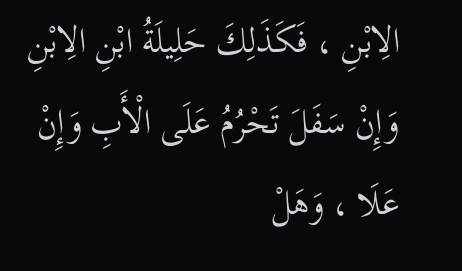الِابْنِ ، فَكَذَلِكَ حَلِيلَةُ ابْنِ الِابْنِ وَإِنْ سَفَلَ تَحْرُمُ عَلَى الْأَبِ وَإِنْ عَلَا ، وَهَلْ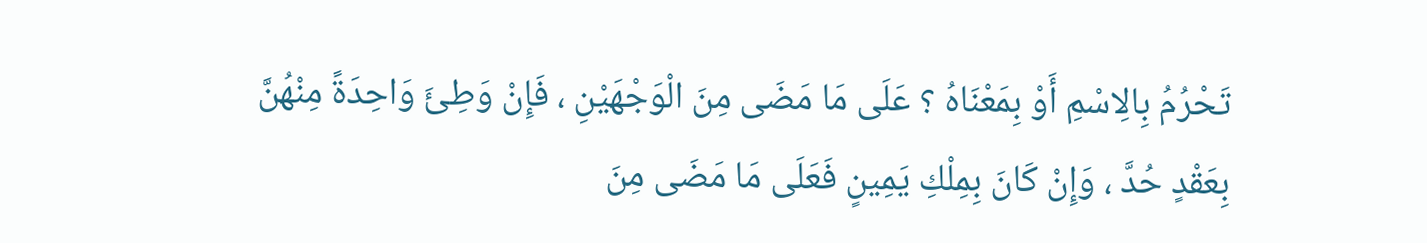تَحْرُمُ بِالِاسْمِ أَوْ بِمَعْنَاهُ ؟ عَلَى مَا مَضَى مِنَ الْوَجْهَيْنِ ، فَإِنْ وَطِئَ وَاحِدَةً مِنْهُنَّ بِعَقْدٍ حُدَّ ، وَإِنْ كَانَ بِمِلْكِ يَمِينٍ فَعَلَى مَا مَضَى مِنَ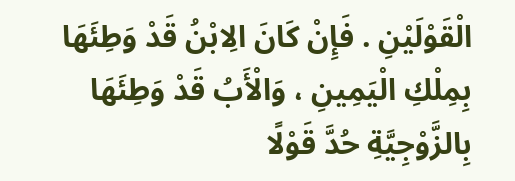الْقَوْلَيْنِ . فَإِنْ كَانَ الِابْنُ قَدْ وَطِئَهَا بِمِلْكِ الْيَمِينِ ، وَالْأَبُ قَدْ وَطِئَهَا بِالزَّوْجِيَّةِ حُدَّ قَوْلًا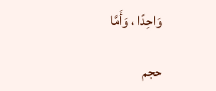وَاحِدًا ، وَأَمَّا

حجم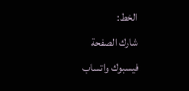الخط:
شارك الصفحة
فيسبوك واتساب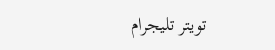تويتر تليجرام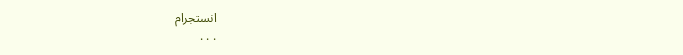انستجرام
. . .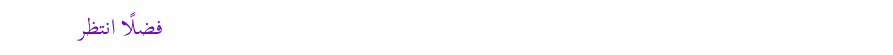فضلًا انتظر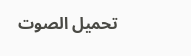تحميل الصوت